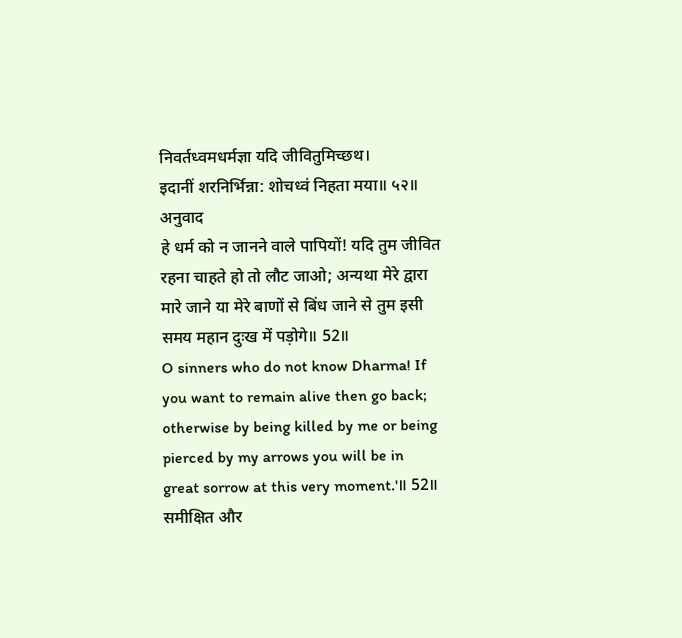निवर्तध्वमधर्मज्ञा यदि जीवितुमिच्छथ।
इदानीं शरनिर्भिन्ना: शोचध्वं निहता मया॥ ५२॥
अनुवाद
हे धर्म को न जानने वाले पापियों! यदि तुम जीवित रहना चाहते हो तो लौट जाओ; अन्यथा मेरे द्वारा मारे जाने या मेरे बाणों से बिंध जाने से तुम इसी समय महान दुःख में पड़ोगे॥ 52॥
O sinners who do not know Dharma! If you want to remain alive then go back; otherwise by being killed by me or being pierced by my arrows you will be in great sorrow at this very moment.'॥ 52॥
समीक्षित और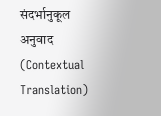संदर्भानुकूल अनुवाद (Contextual Translation)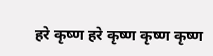हरे कृष्ण हरे कृष्ण कृष्ण कृष्ण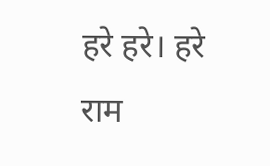हरे हरे। हरे राम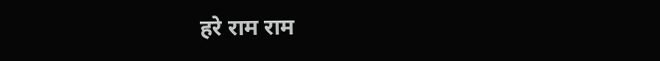हरे राम राम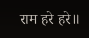राम हरे हरे॥